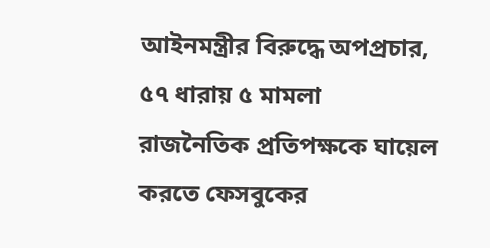আইনমন্ত্রীর বিরুদ্ধে অপপ্রচার, ৫৭ ধারায় ৫ মামলা
রাজনৈতিক প্রতিপক্ষকে ঘায়েল করতে ফেসবুকের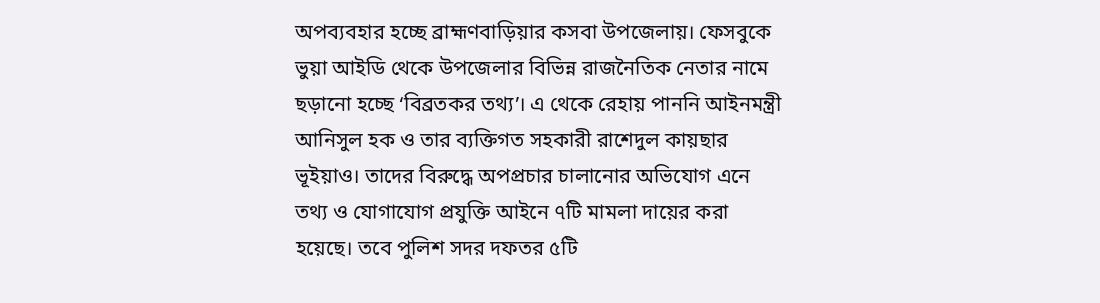অপব্যবহার হচ্ছে ব্রাহ্মণবাড়িয়ার কসবা উপজেলায়। ফেসবুকে ভুয়া আইডি থেকে উপজেলার বিভিন্ন রাজনৈতিক নেতার নামে ছড়ানো হচ্ছে ‘বিব্রতকর তথ্য’। এ থেকে রেহায় পাননি আইনমন্ত্রী আনিসুল হক ও তার ব্যক্তিগত সহকারী রাশেদুল কায়ছার ভূইয়াও। তাদের বিরুদ্ধে অপপ্রচার চালানোর অভিযোগ এনে তথ্য ও যোগাযোগ প্রযুক্তি আইনে ৭টি মামলা দায়ের করা হয়েছে। তবে পুলিশ সদর দফতর ৫টি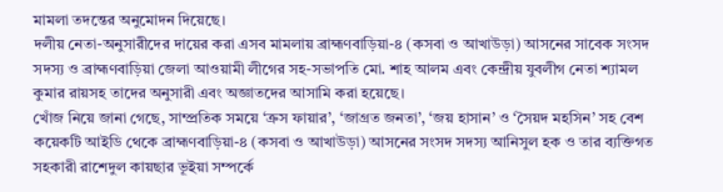মামলা তদন্তের অনুমোদন দিয়েছে।
দলীয় নেতা-অনুসারীদের দায়ের করা এসব মামলায় ব্রাহ্মণবাড়িয়া-৪ (কসবা ও আখাউড়া) আসনের সাবেক সংসদ সদস্য ও ব্রাহ্মণবাড়িয়া জেলা আওয়ামী লীগের সহ-সভাপতি মো. শাহ আলম এবং কেন্দ্রীয় যুবলীগ নেতা শ্যামল কুমার রায়সহ তাদের অনুসারী এবং অজ্ঞাতদের আসামি করা হয়েছে।
খোঁজ নিয়ে জানা গেছে, সাম্প্রতিক সময়ে ‘ক্রস ফায়ার’, ‘জাগ্রত জনতা’, ‘জয় হাসান’ ও ‘সৈয়দ মহসিন’ সহ বেশ কয়েকটি আইডি থেকে ব্রাহ্মণবাড়িয়া-৪ (কসবা ও আখাউড়া) আসনের সংসদ সদস্য আনিসুল হক ও তার ব্যক্তিগত সহকারী রাশেদুল কায়ছার ভূইয়া সম্পর্কে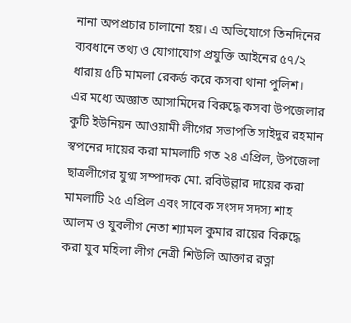নানা অপপ্রচার চালানো হয়। এ অভিযোগে তিনদিনের ব্যবধানে তথ্য ও যোগাযোগ প্রযুক্তি আইনের ৫৭/২ ধারায় ৫টি মামলা রেকর্ড করে কসবা থানা পুলিশ।
এর মধ্যে অজ্ঞাত আসামিদের বিরুদ্ধে কসবা উপজেলার কুটি ইউনিয়ন আওয়ামী লীগের সভাপতি সাইদুর রহমান স্বপনের দায়ের করা মামলাটি গত ২৪ এপ্রিল, উপজেলা ছাত্রলীগের যুগ্ম সম্পাদক মো. রবিউল্লার দায়ের করা মামলাটি ২৫ এপ্রিল এবং সাবেক সংসদ সদস্য শাহ আলম ও যুবলীগ নেতা শ্যামল কুমার রায়ের বিরুদ্ধে করা যুব মহিলা লীগ নেত্রী শিউলি আক্তার রত্না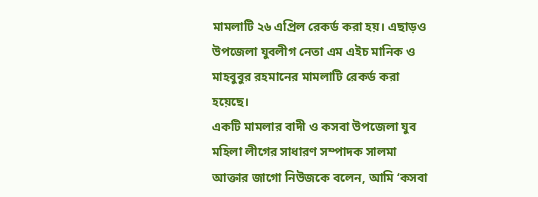মামলাটি ২৬ এপ্রিল রেকর্ড করা হয়। এছাড়ও উপজেলা যুবলীগ নেতা এম এইচ মানিক ও মাহবুবুর রহমানের মামলাটি রেকর্ড করা হয়েছে।
একটি মামলার বাদী ও কসবা উপজেলা যুব মহিলা লীগের সাধারণ সম্পাদক সালমা আক্তার জাগো নিউজকে বলেন, আমি ‘কসবা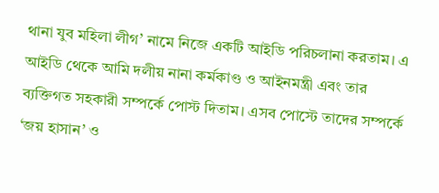থানা যুব মহিলা লীগ’ নামে নিজে একটি আইডি পরিচলানা করতাম। এ আইডি থেকে আমি দলীয় নানা কর্মকাণ্ড ও আইনমন্ত্রী এবং তার ব্যক্তিগত সহকারী সম্পর্কে পোস্ট দিতাম। এসব পোস্টে তাদের সম্পর্কে ‘জয় হাসান’ ও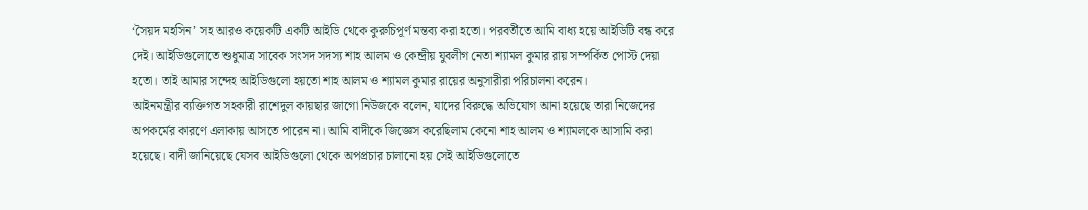‘সৈয়দ মহসিন’ সহ আরও কয়েকটি একটি আইডি থেকে কুরুচিপূর্ণ মন্তব্য করা হতো। পরবর্তীতে আমি বাধ্য হয়ে আইডিটি বন্ধ করে দেই। আইডিগুলোতে শুধুমাত্র সাবেক সংসদ সদস্য শাহ আলম ও কেন্দ্রীয় যুবলীগ নেতা শ্যামল কুমার রায় সম্পর্কিত পোস্ট দেয়া হতো। তাই আমার সন্দেহ আইডিগুলো হয়তো শাহ আলম ও শ্যামল কুমার রায়ের অনুসারীরা পরিচালনা করেন।
আইনমন্ত্রীর ব্যক্তিগত সহকারী রাশেদুল কায়ছার জাগো নিউজকে বলেন, যাদের বিরুদ্ধে অভিযোগ আনা হয়েছে তারা নিজেদের অপকর্মের কারণে এলাকায় আসতে পারেন না। আমি বাদীকে জিজ্ঞেস করেছিলাম কেনো শাহ আলম ও শ্যামলকে আসামি করা হয়েছে। বাদী জানিয়েছে যেসব আইডিগুলো থেকে অপপ্রচার চালানো হয় সেই আইডিগুলোতে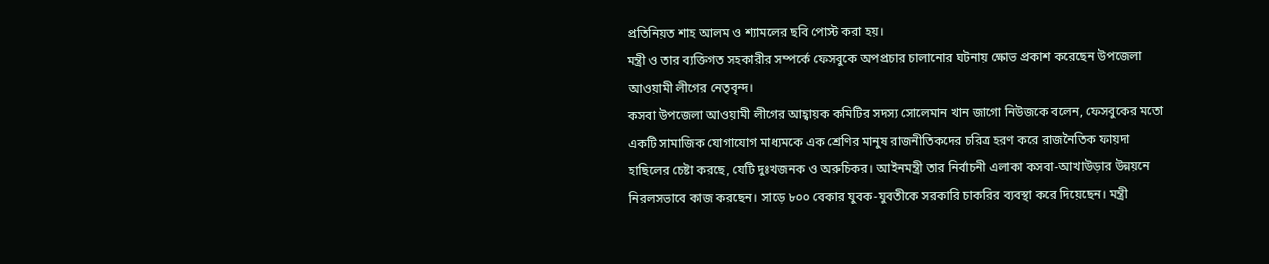প্রতিনিয়ত শাহ আলম ও শ্যামলের ছবি পোস্ট করা হয়।
মন্ত্রী ও তার ব্যক্তিগত সহকারীর সম্পর্কে ফেসবুকে অপপ্রচার চালানোর ঘটনায় ক্ষোভ প্রকাশ করেছেন উপজেলা আওয়ামী লীগের নেতৃবৃন্দ।
কসবা উপজেলা আওয়ামী লীগের আহ্বায়ক কমিটির সদস্য সোলেমান খান জাগো নিউজকে বলেন, ফেসবুকের মতো একটি সামাজিক যোগাযোগ মাধ্যমকে এক শ্রেণির মানুষ রাজনীতিকদের চরিত্র হরণ করে রাজনৈতিক ফায়দা হাছিলের চেষ্টা করছে, যেটি দুঃখজনক ও অরুচিকর। আইনমন্ত্রী তার নির্বাচনী এলাকা কসবা-আখাউড়ার উন্নয়নে নিরলসভাবে কাজ করছেন। সাড়ে ৮০০ বেকার যুবক-যুবতীকে সরকারি চাকরির ব্যবস্থা করে দিয়েছেন। মন্ত্রী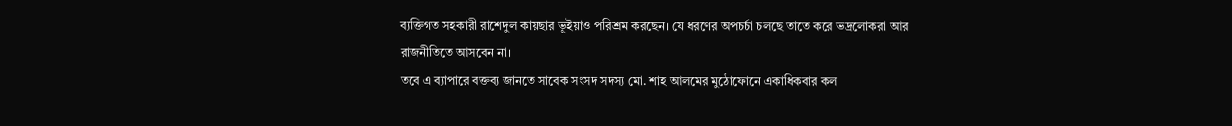ব্যক্তিগত সহকারী রাশেদুল কায়ছার ভূইয়াও পরিশ্রম করছেন। যে ধরণের অপচর্চা চলছে তাতে করে ভদ্রলোকরা আর রাজনীতিতে আসবেন না।
তবে এ ব্যাপারে বক্তব্য জানতে সাবেক সংসদ সদস্য মো. শাহ আলমের মুঠোফোনে একাধিকবার কল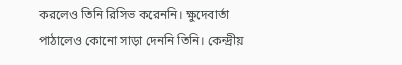করলেও তিনি রিসিভ করেননি। ক্ষুদেবার্তা পাঠালেও কোনো সাড়া দেননি তিনি। কেন্দ্রীয়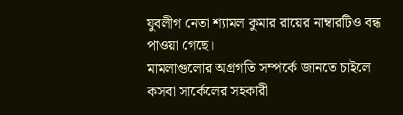যুবলীগ নেতা শ্যামল কুমার রায়ের নাম্বারটিও বন্ধ পাওয়া গেছে।
মামলাগুলোর অগ্রগতি সম্পর্কে জানতে চাইলে কসবা সার্কেলের সহকারী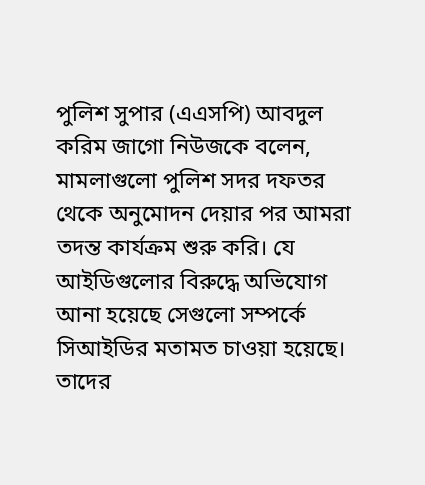পুলিশ সুপার (এএসপি) আবদুল করিম জাগো নিউজকে বলেন, মামলাগুলো পুলিশ সদর দফতর থেকে অনুমোদন দেয়ার পর আমরা তদন্ত কার্যক্রম শুরু করি। যে আইডিগুলোর বিরুদ্ধে অভিযোগ আনা হয়েছে সেগুলো সম্পর্কে সিআইডির মতামত চাওয়া হয়েছে। তাদের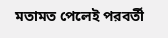মতামত পেলেই পরবর্তী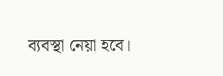ব্যবস্থা নেয়া হবে।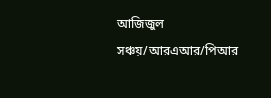আজিজুল সঞ্চয়/আরএআর/পিআর